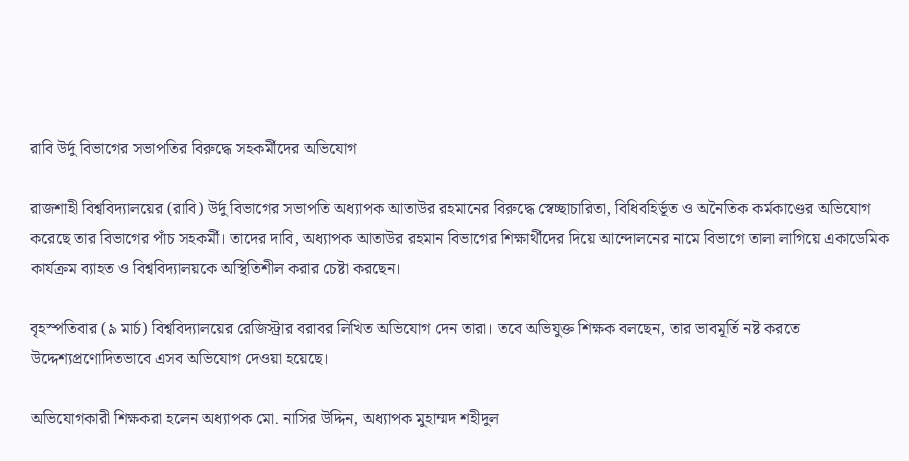রাবি উর্দু বিভাগের সভাপতির বিরুদ্ধে সহকর্মীদের অভিযোগ

রাজশাহী বিশ্ববিদ্যালয়ের (রাবি) উর্দু বিভাগের সভাপতি অধ্যাপক আতাউর রহমানের বিরুদ্ধে স্বেচ্ছাচারিতা, বিধিবহির্ভূত ও অনৈতিক কর্মকাণ্ডের অভিযোগ করেছে তার বিভাগের পাঁচ সহকর্মী। তাদের দাবি, অধ্যাপক আতাউর রহমান বিভাগের শিক্ষার্থীদের দিয়ে আন্দোলনের নামে বিভাগে তালা লাগিয়ে একাডেমিক কার্যক্রম ব্যাহত ও বিশ্ববিদ্যালয়কে অস্থিতিশীল করার চেষ্টা করছেন।

বৃহস্পতিবার (৯ মার্চ) বিশ্ববিদ্যালয়ের রেজিস্ট্রার বরাবর লিখিত অভিযোগ দেন তারা। তবে অভিযুক্ত শিক্ষক বলছেন, তার ভাবমূর্তি নষ্ট করতে উদ্দেশ্যপ্রণোদিতভাবে এসব অভিযোগ দেওয়া হয়েছে।

অভিযোগকারী শিক্ষকরা হলেন অধ্যাপক মো. নাসির উদ্দিন, অধ্যাপক মুহাম্মদ শহীদুল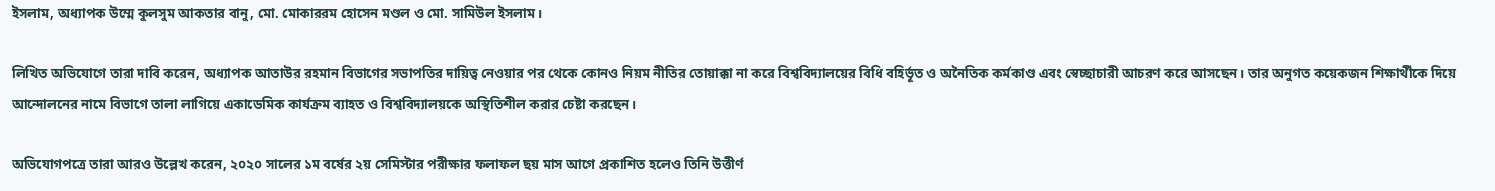ইসলাম, অধ্যাপক উম্মে কুলসুম আকতার বানু, মো. মোকাররম হোসেন মণ্ডল ও মো. সামিউল ইসলাম।

লিখিত অভিযোগে তারা দাবি করেন, অধ্যাপক আতাউর রহমান বিভাগের সভাপতির দায়িত্ব নেওয়ার পর থেকে কোনও নিয়ম নীতির তোয়াক্কা না করে বিশ্ববিদ্যালয়ের বিধি বহির্ভূত ও অনৈতিক কর্মকাণ্ড এবং স্বেচ্ছাচারী আচরণ করে আসছেন। তার অনুগত কয়েকজন শিক্ষার্থীকে দিয়ে আন্দোলনের নামে বিভাগে তালা লাগিয়ে একাডেমিক কার্যক্রম ব্যাহত ও বিশ্ববিদ্যালয়কে অস্থিতিশীল করার চেষ্টা করছেন।

অভিযোগপত্রে তারা আরও উল্লেখ করেন, ২০২০ সালের ১ম বর্ষের ২য় সেমিস্টার পরীক্ষার ফলাফল ছয় মাস আগে প্রকাশিত হলেও তিনি উত্তীর্ণ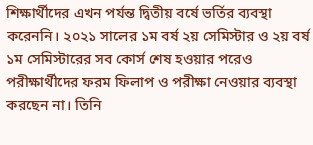শিক্ষার্থীদের এখন পর্যন্ত দ্বিতীয় বর্ষে ভর্তির ব্যবস্থা করেননি। ২০২১ সালের ১ম বর্ষ ২য় সেমিস্টার ও ২য় বর্ষ ১ম সেমিস্টারের সব কোর্স শেষ হওয়ার পরেও পরীক্ষার্থীদের ফরম ফিলাপ ও পরীক্ষা নেওয়ার ব্যবস্থা করছেন না। তিনি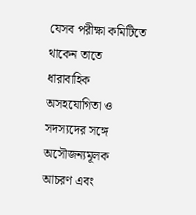যেসব পরীক্ষা কমিটিতে থাকেন তাতে ধারাবাহিক অসহযোগিতা ও সদস্যদের সঙ্গে অসৌজন্যমূলক আচরণ এবং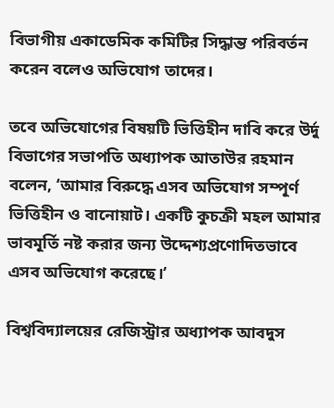বিভাগীয় একাডেমিক কমিটির সিদ্ধান্ত পরিবর্তন করেন বলেও অভিযোগ তাদের।

তবে অভিযোগের বিষয়টি ভিত্তিহীন দাবি করে উর্দু বিভাগের সভাপতি অধ্যাপক আতাউর রহমান বলেন, ‘আমার বিরুদ্ধে এসব অভিযোগ সম্পূর্ণ ভিত্তিহীন ও বানোয়াট। একটি কুচক্রী মহল আমার ভাবমূর্তি নষ্ট করার জন্য উদ্দেশ্যপ্রণোদিতভাবে এসব অভিযোগ করেছে।’

বিশ্ববিদ্যালয়ের রেজিস্ট্রার অধ্যাপক আবদুস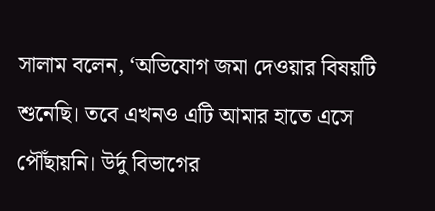সালাম বলেন, ‘অভিযোগ জমা দেওয়ার বিষয়টি শুনেছি। তবে এখনও এটি আমার হাতে এসে পৌঁছায়নি। উর্দু বিভাগের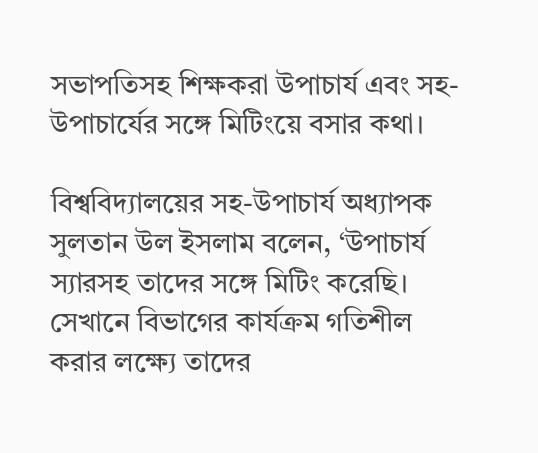সভাপতিসহ শিক্ষকরা উপাচার্য এবং সহ-উপাচার্যের সঙ্গে মিটিংয়ে বসার কথা।

বিশ্ববিদ্যালয়ের সহ-উপাচার্য অধ্যাপক সুলতান উল ইসলাম বলেন, ‘উপাচার্য স্যারসহ তাদের সঙ্গে মিটিং করেছি। সেখানে বিভাগের কার্যক্রম গতিশীল করার লক্ষ্যে তাদের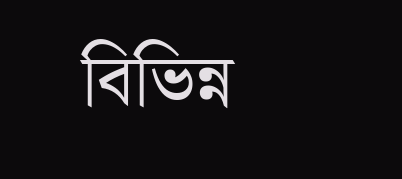বিভিন্ন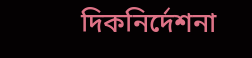দিকনির্দেশনা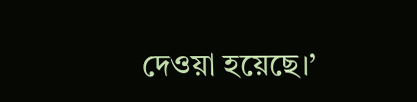দেওয়া হয়েছে।’